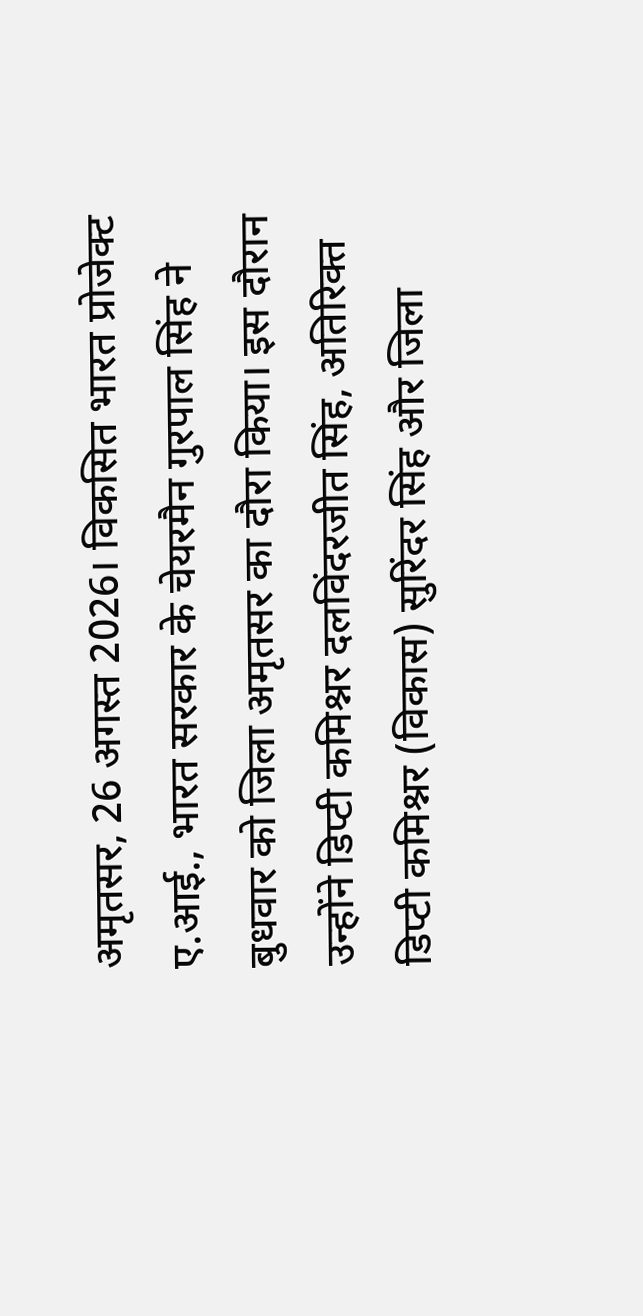अमृतसर, 26 अगस्त 2026। विकसित भारत प्रोजेक्ट ए.आई., भारत सरकार के चेयरमैन गुरपाल सिंह ने बुधवार को जिला अमृतसर का दौरा किया। इस दौरान उन्होंने डिप्टी कमिश्नर दलविंदरजीत सिंह, अतिरिक्त डिप्टी कमिश्नर (विकास) सुरिंदर सिंह और जिला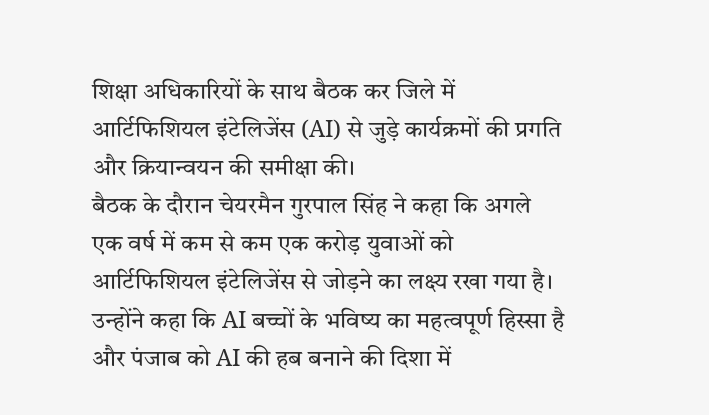शिक्षा अधिकारियों के साथ बैठक कर जिले में आर्टिफिशियल इंटेलिजेंस (AI) से जुड़े कार्यक्रमों की प्रगति और क्रियान्वयन की समीक्षा की।
बैठक के दौरान चेयरमैन गुरपाल सिंह ने कहा कि अगले एक वर्ष में कम से कम एक करोड़ युवाओं को आर्टिफिशियल इंटेलिजेंस से जोड़ने का लक्ष्य रखा गया है। उन्होंने कहा कि AI बच्चों के भविष्य का महत्वपूर्ण हिस्सा है और पंजाब को AI की हब बनाने की दिशा में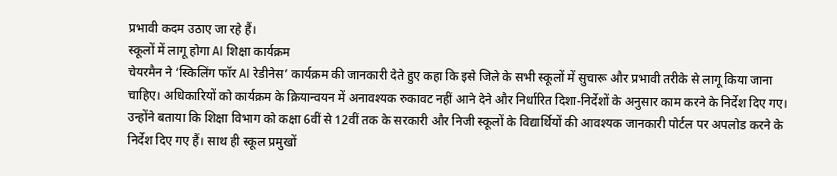प्रभावी कदम उठाए जा रहे हैं।
स्कूलों में लागू होगा AI शिक्षा कार्यक्रम
चेयरमैन ने ‘स्किलिंग फॉर AI रेडीनेस’ कार्यक्रम की जानकारी देते हुए कहा कि इसे जिले के सभी स्कूलों में सुचारू और प्रभावी तरीके से लागू किया जाना चाहिए। अधिकारियों को कार्यक्रम के क्रियान्वयन में अनावश्यक रुकावट नहीं आने देने और निर्धारित दिशा-निर्देशों के अनुसार काम करने के निर्देश दिए गए।
उन्होंने बताया कि शिक्षा विभाग को कक्षा 6वीं से 12वीं तक के सरकारी और निजी स्कूलों के विद्यार्थियों की आवश्यक जानकारी पोर्टल पर अपलोड करने के निर्देश दिए गए हैं। साथ ही स्कूल प्रमुखों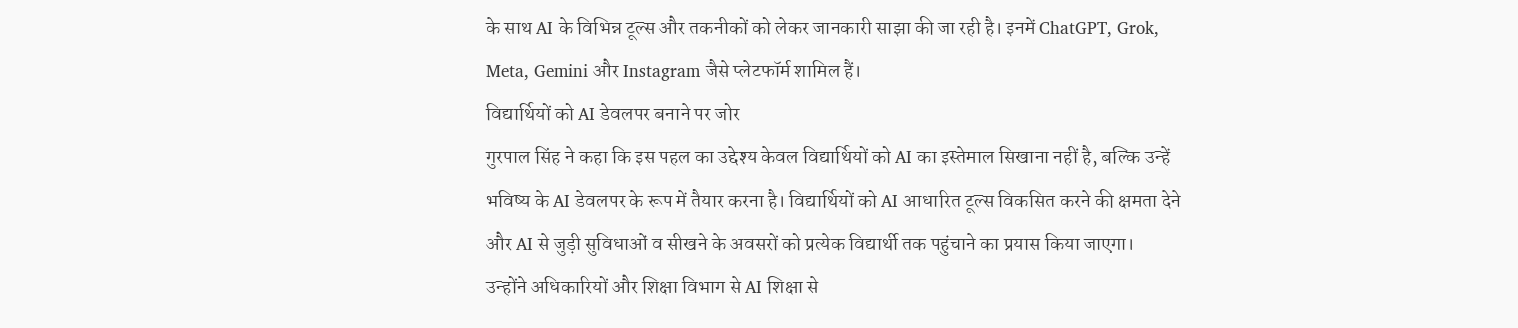के साथ AI के विभिन्न टूल्स और तकनीकों को लेकर जानकारी साझा की जा रही है। इनमें ChatGPT, Grok, Meta, Gemini और Instagram जैसे प्लेटफॉर्म शामिल हैं।
विद्यार्थियों को AI डेवलपर बनाने पर जोर
गुरपाल सिंह ने कहा कि इस पहल का उद्देश्य केवल विद्यार्थियों को AI का इस्तेमाल सिखाना नहीं है, बल्कि उन्हें भविष्य के AI डेवलपर के रूप में तैयार करना है। विद्यार्थियों को AI आधारित टूल्स विकसित करने की क्षमता देने और AI से जुड़ी सुविधाओं व सीखने के अवसरों को प्रत्येक विद्यार्थी तक पहुंचाने का प्रयास किया जाएगा।
उन्होंने अधिकारियों और शिक्षा विभाग से AI शिक्षा से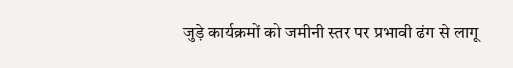जुड़े कार्यक्रमों को जमीनी स्तर पर प्रभावी ढंग से लागू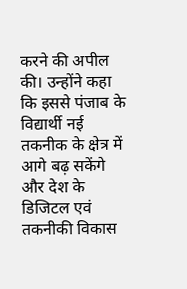करने की अपील की। उन्होंने कहा कि इससे पंजाब के विद्यार्थी नई तकनीक के क्षेत्र में आगे बढ़ सकेंगे और देश के डिजिटल एवं तकनीकी विकास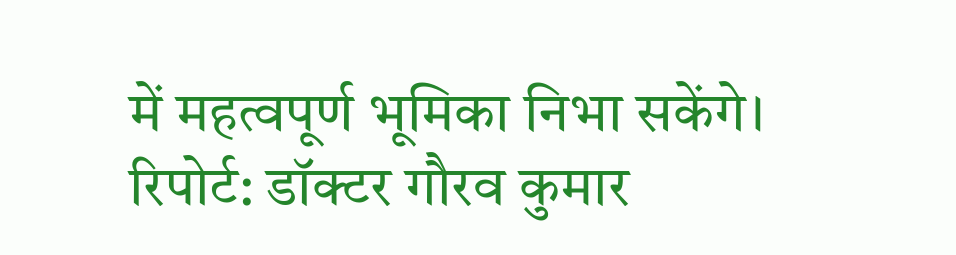में महत्वपूर्ण भूमिका निभा सकेंगे।
रिपोर्ट: डॉक्टर गौरव कुमार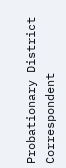Probationary District Correspondent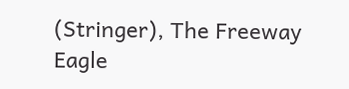(Stringer), The Freeway Eagle